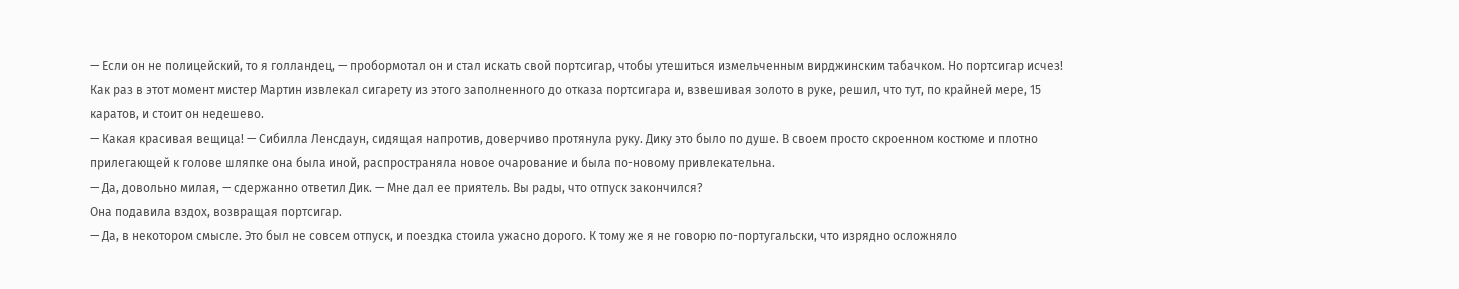— Если он не полицейский, то я голландец, — пробормотал он и стал искать свой портсигар, чтобы утешиться измельченным вирджинским табачком. Но портсигар исчез!
Как раз в этот момент мистер Мартин извлекал сигарету из этого заполненного до отказа портсигара и, взвешивая золото в руке, решил, что тут, по крайней мере, 15 каратов, и стоит он недешево.
— Какая красивая вещица! — Сибилла Ленсдаун, сидящая напротив, доверчиво протянула руку. Дику это было по душе. В своем просто скроенном костюме и плотно прилегающей к голове шляпке она была иной, распространяла новое очарование и была по-новому привлекательна.
— Да, довольно милая, — сдержанно ответил Дик. — Мне дал ее приятель. Вы рады, что отпуск закончился?
Она подавила вздох, возвращая портсигар.
— Да, в некотором смысле. Это был не совсем отпуск, и поездка стоила ужасно дорого. К тому же я не говорю по-португальски, что изрядно осложняло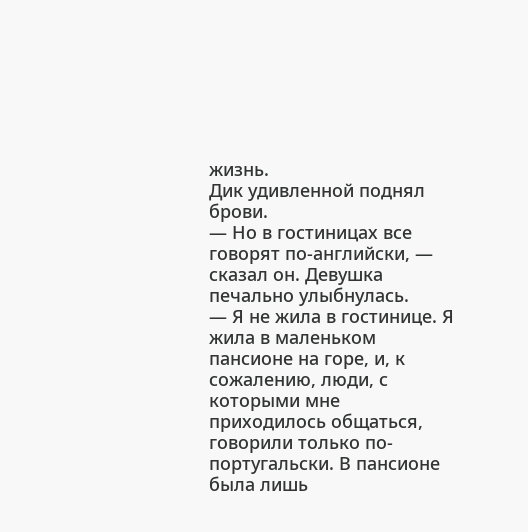жизнь.
Дик удивленной поднял брови.
— Но в гостиницах все говорят по-английски, — сказал он. Девушка печально улыбнулась.
— Я не жила в гостинице. Я жила в маленьком пансионе на горе, и, к сожалению, люди, с которыми мне приходилось общаться, говорили только по-португальски. В пансионе была лишь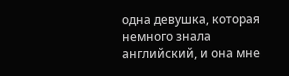одна девушка, которая немного знала английский, и она мне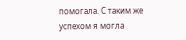помогала. С таким же успехом я могла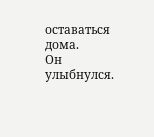оставаться дома.
Он улыбнулся.